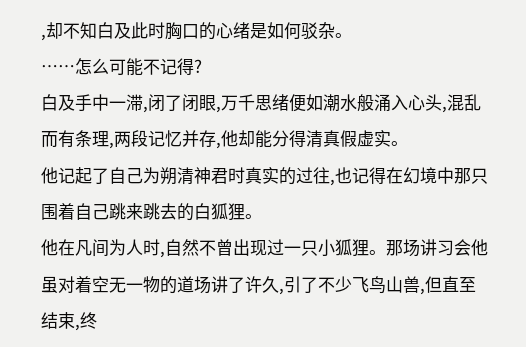,却不知白及此时胸口的心绪是如何驳杂。
……怎么可能不记得?
白及手中一滞,闭了闭眼,万千思绪便如潮水般涌入心头,混乱而有条理,两段记忆并存,他却能分得清真假虚实。
他记起了自己为朔清神君时真实的过往,也记得在幻境中那只围着自己跳来跳去的白狐狸。
他在凡间为人时,自然不曾出现过一只小狐狸。那场讲习会他虽对着空无一物的道场讲了许久,引了不少飞鸟山兽,但直至结束,终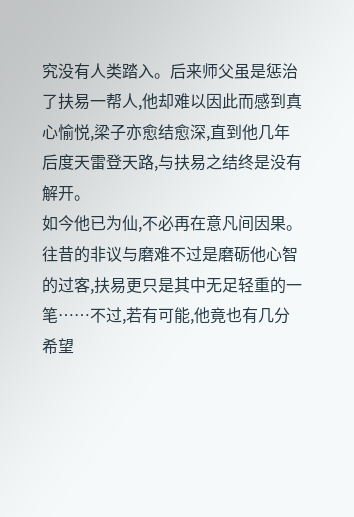究没有人类踏入。后来师父虽是惩治了扶易一帮人,他却难以因此而感到真心愉悦,梁子亦愈结愈深,直到他几年后度天雷登天路,与扶易之结终是没有解开。
如今他已为仙,不必再在意凡间因果。
往昔的非议与磨难不过是磨砺他心智的过客,扶易更只是其中无足轻重的一笔……不过,若有可能,他竟也有几分希望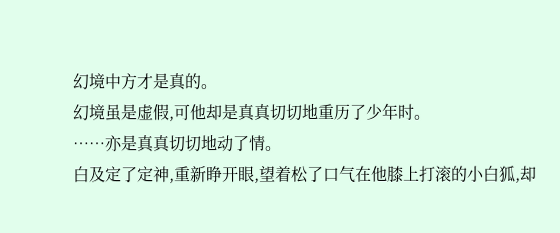幻境中方才是真的。
幻境虽是虚假,可他却是真真切切地重历了少年时。
……亦是真真切切地动了情。
白及定了定神,重新睁开眼,望着松了口气在他膝上打滚的小白狐,却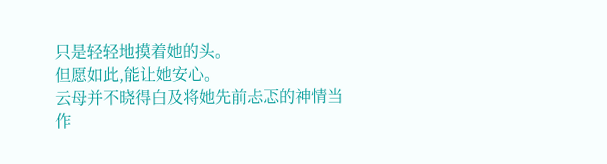只是轻轻地摸着她的头。
但愿如此,能让她安心。
云母并不晓得白及将她先前忐忑的神情当作